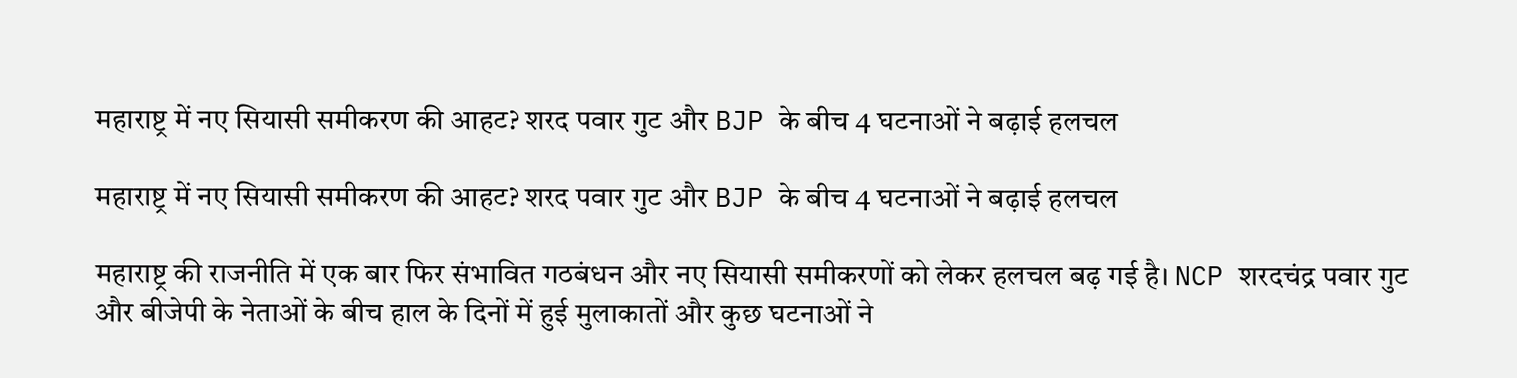महाराष्ट्र में नए सियासी समीकरण की आहट? शरद पवार गुट और BJP के बीच 4 घटनाओं ने बढ़ाई हलचल

महाराष्ट्र में नए सियासी समीकरण की आहट? शरद पवार गुट और BJP के बीच 4 घटनाओं ने बढ़ाई हलचल

महाराष्ट्र की राजनीति में एक बार फिर संभावित गठबंधन और नए सियासी समीकरणों को लेकर हलचल बढ़ गई है। NCP शरदचंद्र पवार गुट और बीजेपी के नेताओं के बीच हाल के दिनों में हुई मुलाकातों और कुछ घटनाओं ने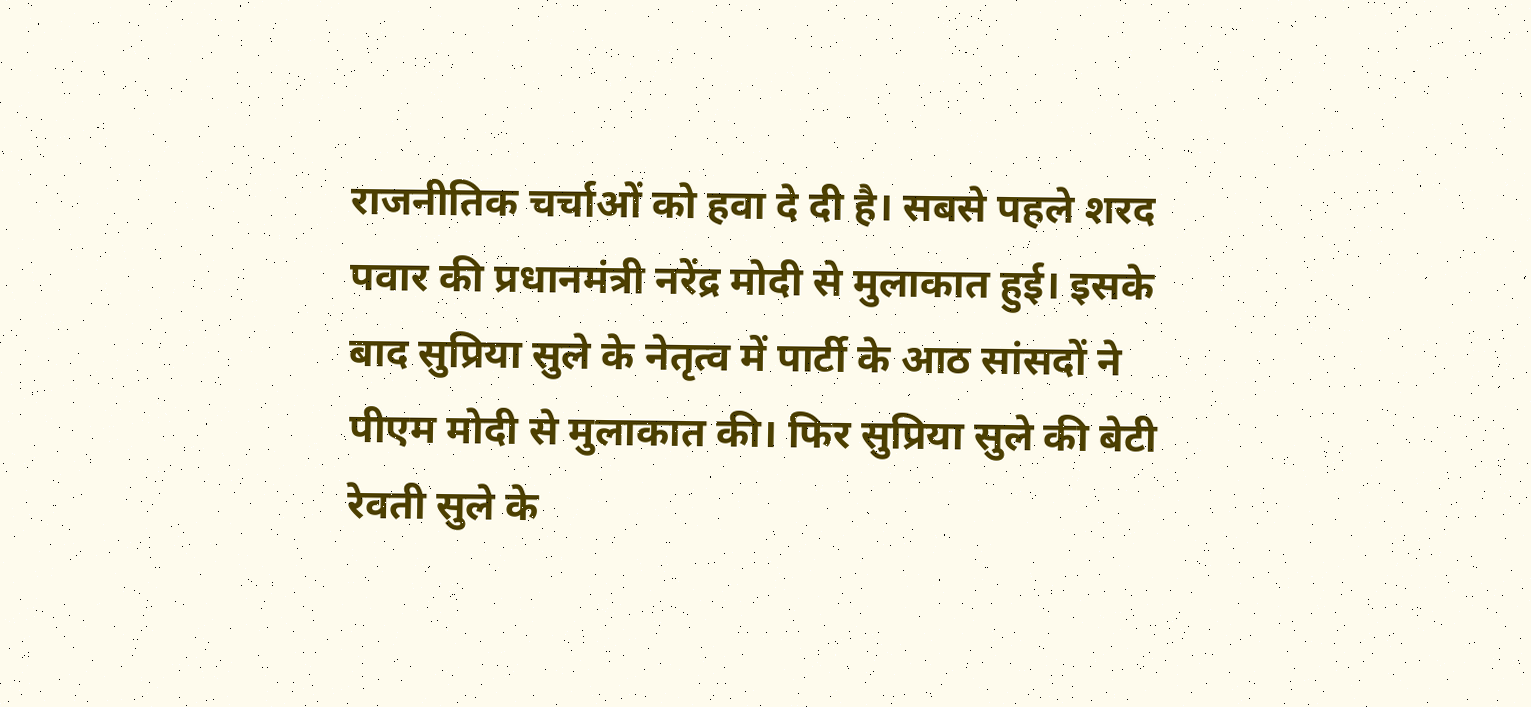राजनीतिक चर्चाओं को हवा दे दी है। सबसे पहले शरद पवार की प्रधानमंत्री नरेंद्र मोदी से मुलाकात हुई। इसके बाद सुप्रिया सुले के नेतृत्व में पार्टी के आठ सांसदों ने पीएम मोदी से मुलाकात की। फिर सुप्रिया सुले की बेटी रेवती सुले के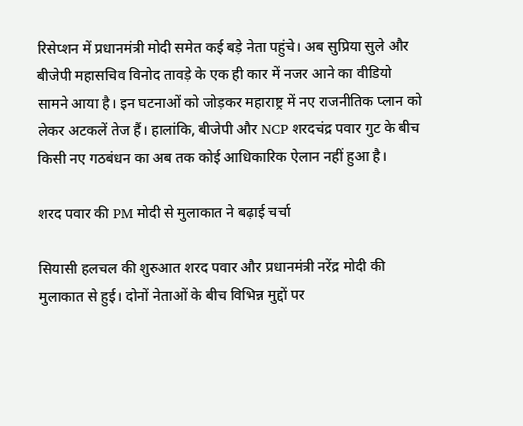रिसेप्शन में प्रधानमंत्री मोदी समेत कई बड़े नेता पहुंचे। अब सुप्रिया सुले और बीजेपी महासचिव विनोद तावड़े के एक ही कार में नजर आने का वीडियो सामने आया है। इन घटनाओं को जोड़कर महाराष्ट्र में नए राजनीतिक प्लान को लेकर अटकलें तेज हैं। हालांकि, बीजेपी और NCP शरदचंद्र पवार गुट के बीच किसी नए गठबंधन का अब तक कोई आधिकारिक ऐलान नहीं हुआ है।

शरद पवार की PM मोदी से मुलाकात ने बढ़ाई चर्चा

सियासी हलचल की शुरुआत शरद पवार और प्रधानमंत्री नरेंद्र मोदी की मुलाकात से हुई। दोनों नेताओं के बीच विभिन्न मुद्दों पर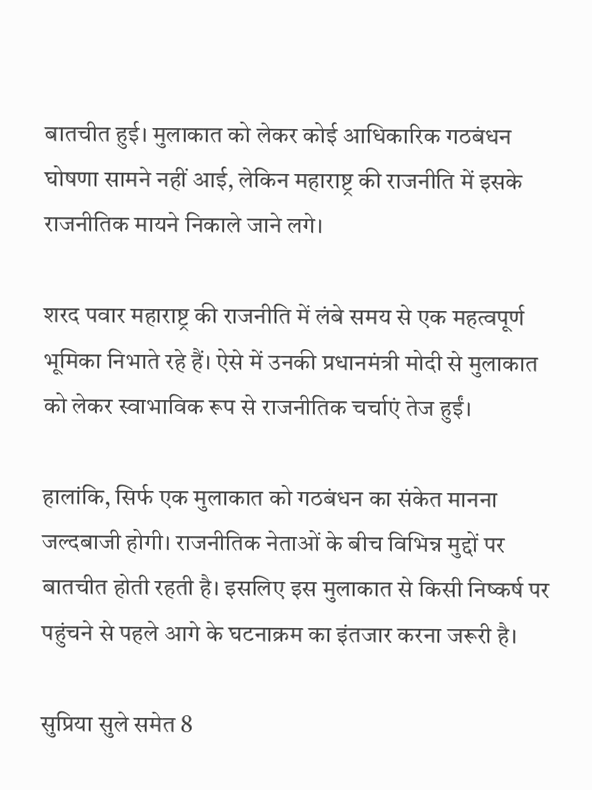बातचीत हुई। मुलाकात को लेकर कोई आधिकारिक गठबंधन घोषणा सामने नहीं आई, लेकिन महाराष्ट्र की राजनीति में इसके राजनीतिक मायने निकाले जाने लगे।

शरद पवार महाराष्ट्र की राजनीति में लंबे समय से एक महत्वपूर्ण भूमिका निभाते रहे हैं। ऐसे में उनकी प्रधानमंत्री मोदी से मुलाकात को लेकर स्वाभाविक रूप से राजनीतिक चर्चाएं तेज हुईं।

हालांकि, सिर्फ एक मुलाकात को गठबंधन का संकेत मानना जल्दबाजी होगी। राजनीतिक नेताओं के बीच विभिन्न मुद्दों पर बातचीत होती रहती है। इसलिए इस मुलाकात से किसी निष्कर्ष पर पहुंचने से पहले आगे के घटनाक्रम का इंतजार करना जरूरी है।

सुप्रिया सुले समेत 8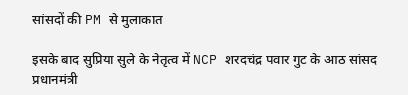सांसदों की PM से मुलाकात

इसके बाद सुप्रिया सुले के नेतृत्व में NCP शरदचंद्र पवार गुट के आठ सांसद प्रधानमंत्री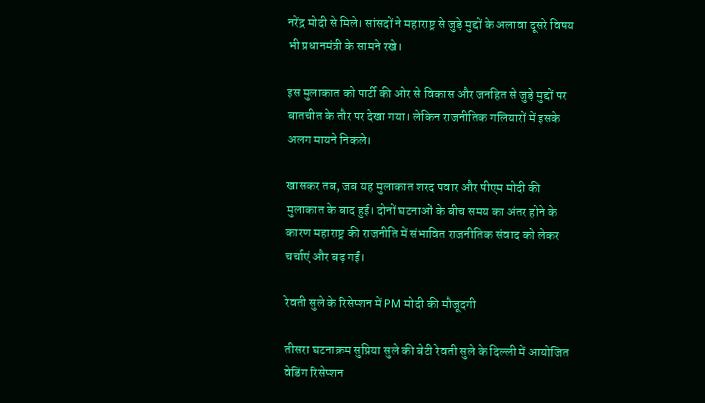नरेंद्र मोदी से मिले। सांसदों ने महाराष्ट्र से जुड़े मुद्दों के अलावा दूसरे विषय भी प्रधानमंत्री के सामने रखे।

इस मुलाकात को पार्टी की ओर से विकास और जनहित से जुड़े मुद्दों पर बातचीत के तौर पर देखा गया। लेकिन राजनीतिक गलियारों में इसके अलग मायने निकले।

खासकर तब, जब यह मुलाकात शरद पवार और पीएम मोदी की मुलाकात के बाद हुई। दोनों घटनाओं के बीच समय का अंतर होने के कारण महाराष्ट्र की राजनीति में संभावित राजनीतिक संवाद को लेकर चर्चाएं और बढ़ गईं।

रेवती सुले के रिसेप्शन में PM मोदी की मौजूदगी

तीसरा घटनाक्रम सुप्रिया सुले की बेटी रेवती सुले के दिल्ली में आयोजित वेडिंग रिसेप्शन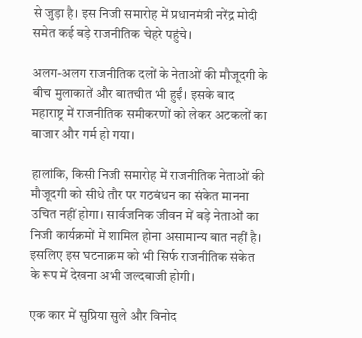से जुड़ा है। इस निजी समारोह में प्रधानमंत्री नरेंद्र मोदी समेत कई बड़े राजनीतिक चेहरे पहुंचे।

अलग-अलग राजनीतिक दलों के नेताओं की मौजूदगी के बीच मुलाकातें और बातचीत भी हुईं। इसके बाद महाराष्ट्र में राजनीतिक समीकरणों को लेकर अटकलों का बाजार और गर्म हो गया।

हालांकि, किसी निजी समारोह में राजनीतिक नेताओं की मौजूदगी को सीधे तौर पर गठबंधन का संकेत मानना उचित नहीं होगा। सार्वजनिक जीवन में बड़े नेताओं का निजी कार्यक्रमों में शामिल होना असामान्य बात नहीं है। इसलिए इस घटनाक्रम को भी सिर्फ राजनीतिक संकेत के रूप में देखना अभी जल्दबाजी होगी।

एक कार में सुप्रिया सुले और विनोद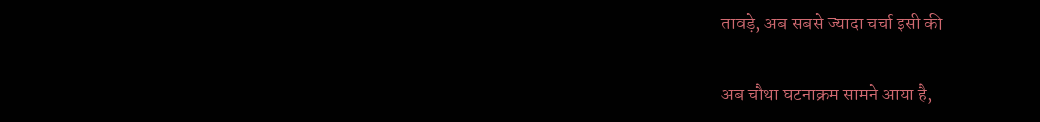तावड़े, अब सबसे ज्यादा चर्चा इसी की

अब चौथा घटनाक्रम सामने आया है,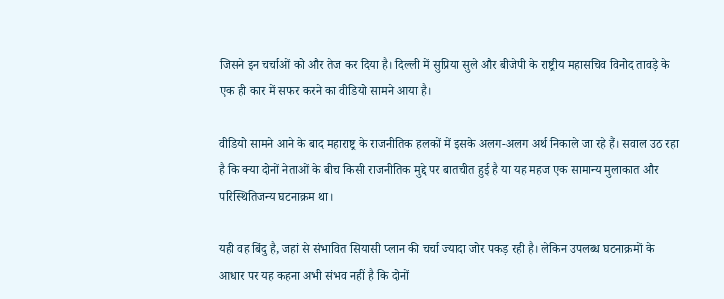जिसने इन चर्चाओं को और तेज कर दिया है। दिल्ली में सुप्रिया सुले और बीजेपी के राष्ट्रीय महासचिव विनोद तावड़े के एक ही कार में सफर करने का वीडियो सामने आया है।

वीडियो सामने आने के बाद महाराष्ट्र के राजनीतिक हलकों में इसके अलग-अलग अर्थ निकाले जा रहे हैं। सवाल उठ रहा है कि क्या दोनों नेताओं के बीच किसी राजनीतिक मुद्दे पर बातचीत हुई है या यह महज एक सामान्य मुलाकात और परिस्थितिजन्य घटनाक्रम था।

यही वह बिंदु है, जहां से संभावित सियासी प्लान की चर्चा ज्यादा जोर पकड़ रही है। लेकिन उपलब्ध घटनाक्रमों के आधार पर यह कहना अभी संभव नहीं है कि दोनों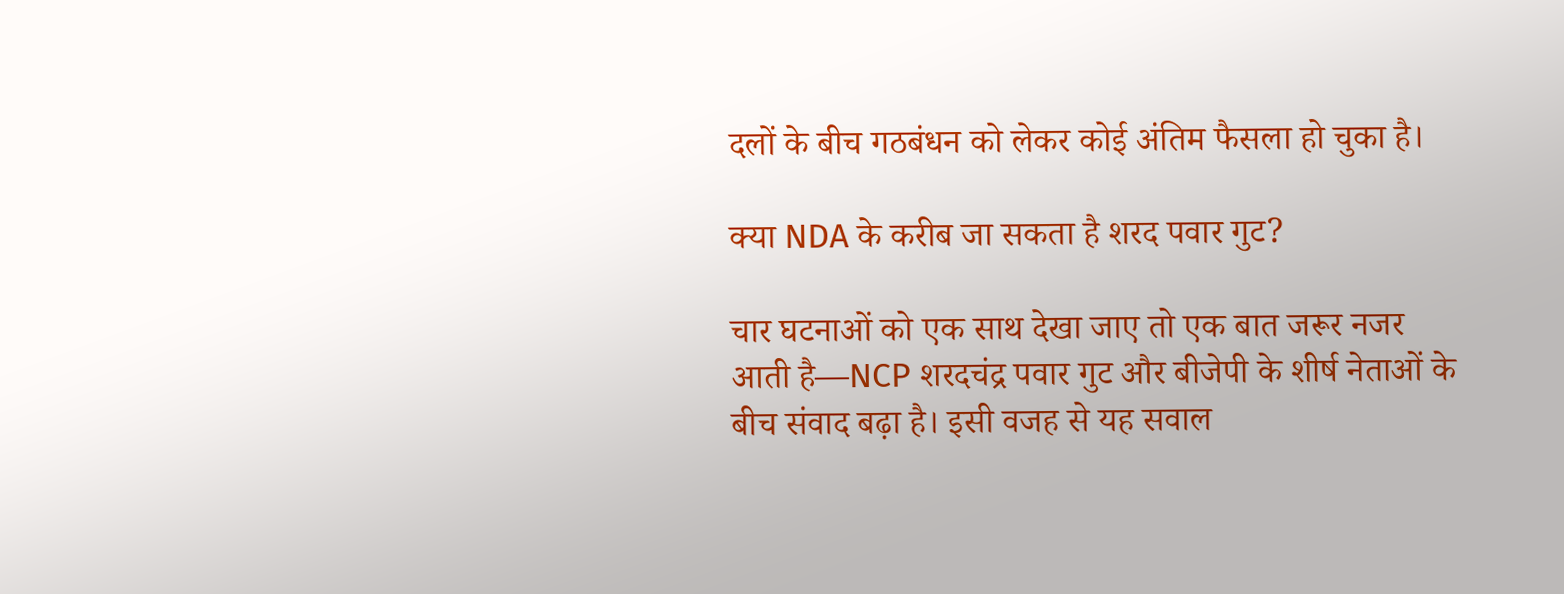दलों के बीच गठबंधन को लेकर कोई अंतिम फैसला हो चुका है।

क्या NDA के करीब जा सकता है शरद पवार गुट?

चार घटनाओं को एक साथ देखा जाए तो एक बात जरूर नजर आती है—NCP शरदचंद्र पवार गुट और बीजेपी के शीर्ष नेताओं के बीच संवाद बढ़ा है। इसी वजह से यह सवाल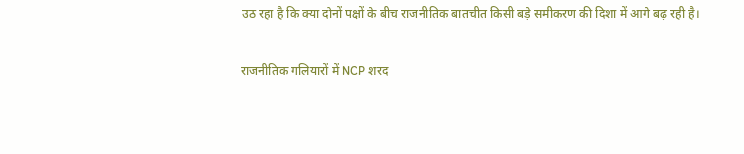उठ रहा है कि क्या दोनों पक्षों के बीच राजनीतिक बातचीत किसी बड़े समीकरण की दिशा में आगे बढ़ रही है।

राजनीतिक गलियारों में NCP शरद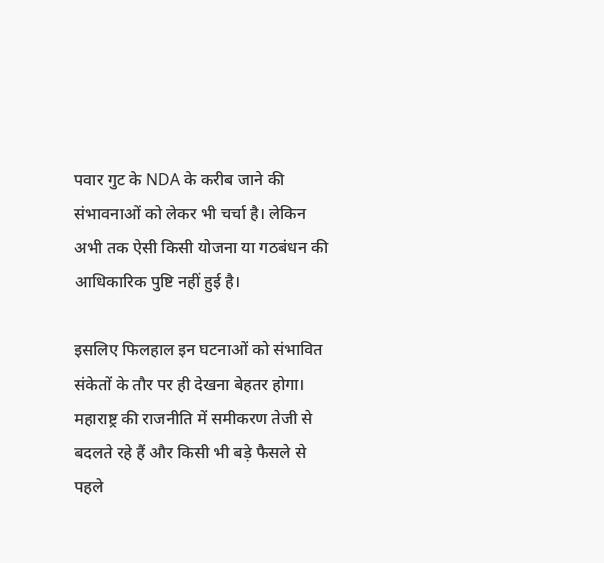पवार गुट के NDA के करीब जाने की संभावनाओं को लेकर भी चर्चा है। लेकिन अभी तक ऐसी किसी योजना या गठबंधन की आधिकारिक पुष्टि नहीं हुई है।

इसलिए फिलहाल इन घटनाओं को संभावित संकेतों के तौर पर ही देखना बेहतर होगा। महाराष्ट्र की राजनीति में समीकरण तेजी से बदलते रहे हैं और किसी भी बड़े फैसले से पहले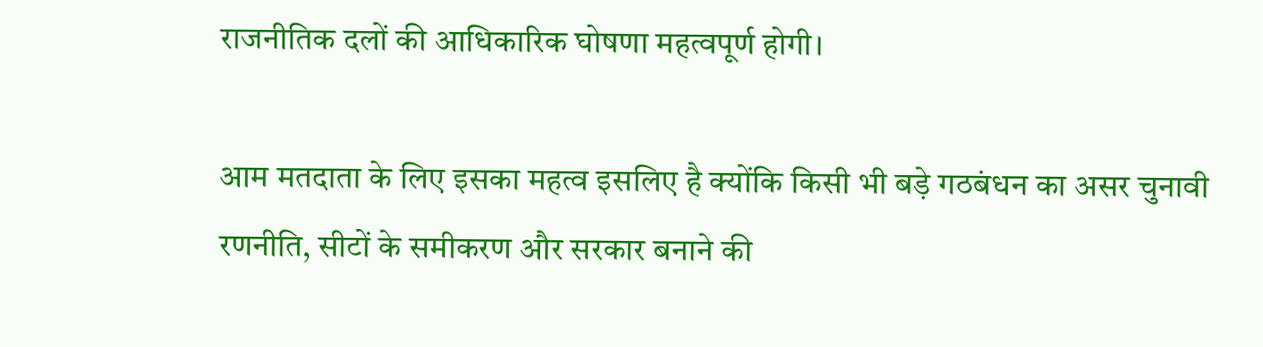राजनीतिक दलों की आधिकारिक घोषणा महत्वपूर्ण होगी।

आम मतदाता के लिए इसका महत्व इसलिए है क्योंकि किसी भी बड़े गठबंधन का असर चुनावी रणनीति, सीटों के समीकरण और सरकार बनाने की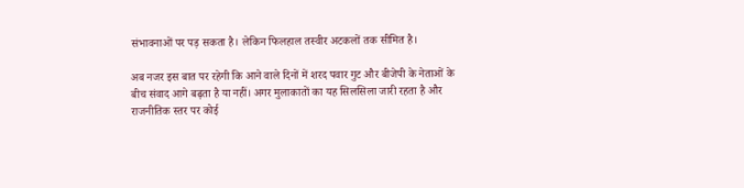संभावनाओं पर पड़ सकता है। लेकिन फिलहाल तस्वीर अटकलों तक सीमित है।

अब नजर इस बात पर रहेगी कि आने वाले दिनों में शरद पवार गुट और बीजेपी के नेताओं के बीच संवाद आगे बढ़ता है या नहीं। अगर मुलाकातों का यह सिलसिला जारी रहता है और राजनीतिक स्तर पर कोई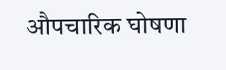औपचारिक घोषणा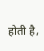होती है,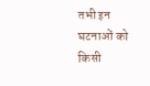तभी इन घटनाओं को किसी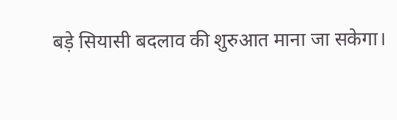बड़े सियासी बदलाव की शुरुआत माना जा सकेगा।